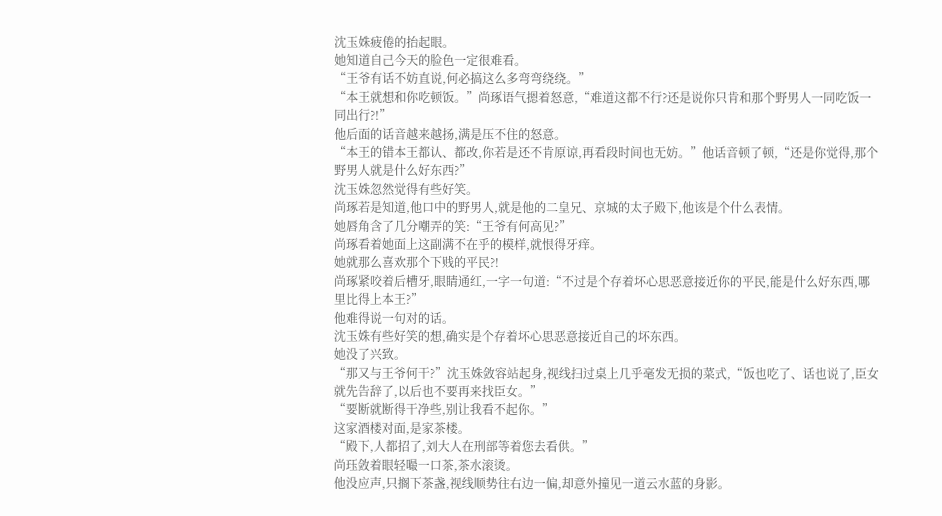沈玉姝疲倦的抬起眼。
她知道自己今天的脸色一定很难看。
“王爷有话不妨直说,何必搞这么多弯弯绕绕。”
“本王就想和你吃顿饭。”尚琢语气摁着怒意,“难道这都不行?还是说你只肯和那个野男人一同吃饭一同出行?!”
他后面的话音越来越扬,满是压不住的怒意。
“本王的错本王都认、都改,你若是还不肯原谅,再看段时间也无妨。”他话音顿了顿,“还是你觉得,那个野男人就是什么好东西?”
沈玉姝忽然觉得有些好笑。
尚琢若是知道,他口中的野男人,就是他的二皇兄、京城的太子殿下,他该是个什么表情。
她唇角含了几分嘲弄的笑:“王爷有何高见?”
尚琢看着她面上这副满不在乎的模样,就恨得牙痒。
她就那么喜欢那个下贱的平民?!
尚琢紧咬着后槽牙,眼睛通红,一字一句道:“不过是个存着坏心思恶意接近你的平民,能是什么好东西,哪里比得上本王?”
他难得说一句对的话。
沈玉姝有些好笑的想,确实是个存着坏心思恶意接近自己的坏东西。
她没了兴致。
“那又与王爷何干?”沈玉姝敛容站起身,视线扫过桌上几乎毫发无损的菜式,“饭也吃了、话也说了,臣女就先告辞了,以后也不要再来找臣女。”
“要断就断得干净些,别让我看不起你。”
这家酒楼对面,是家茶楼。
“殿下,人都招了,刘大人在刑部等着您去看供。”
尚珏敛着眼轻嘬一口茶,茶水滚烫。
他没应声,只搁下茶盏,视线顺势往右边一偏,却意外撞见一道云水蓝的身影。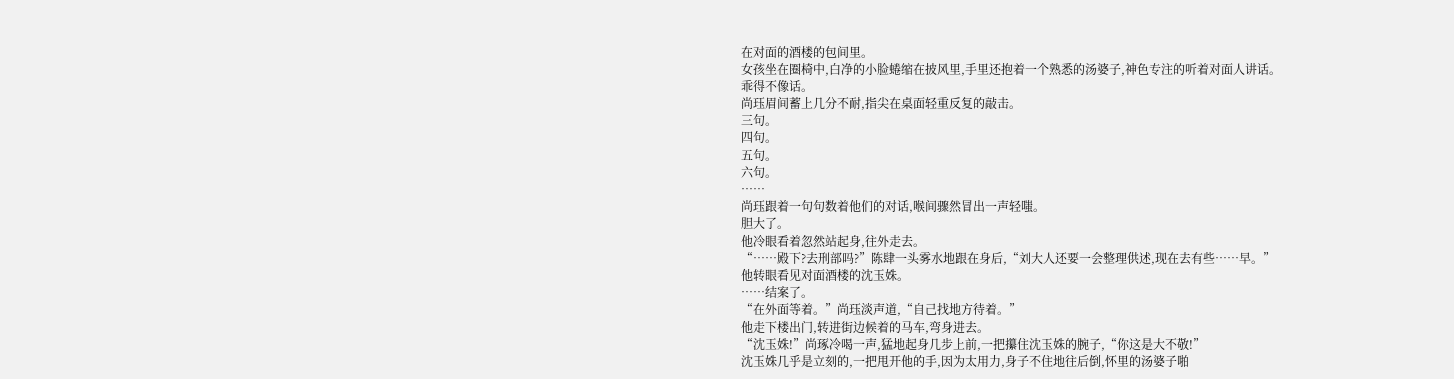在对面的酒楼的包间里。
女孩坐在圈椅中,白净的小脸蜷缩在披风里,手里还抱着一个熟悉的汤婆子,神色专注的听着对面人讲话。
乖得不像话。
尚珏眉间蓄上几分不耐,指尖在桌面轻重反复的敲击。
三句。
四句。
五句。
六句。
……
尚珏跟着一句句数着他们的对话,喉间骤然冒出一声轻嗤。
胆大了。
他冷眼看着忽然站起身,往外走去。
“……殿下?去刑部吗?”陈肆一头雾水地跟在身后,“刘大人还要一会整理供述,现在去有些……早。”
他转眼看见对面酒楼的沈玉姝。
……结案了。
“在外面等着。”尚珏淡声道,“自己找地方待着。”
他走下楼出门,转进街边候着的马车,弯身进去。
“沈玉姝!”尚琢冷喝一声,猛地起身几步上前,一把攥住沈玉姝的腕子,“你这是大不敬!”
沈玉姝几乎是立刻的,一把甩开他的手,因为太用力,身子不住地往后倒,怀里的汤婆子啪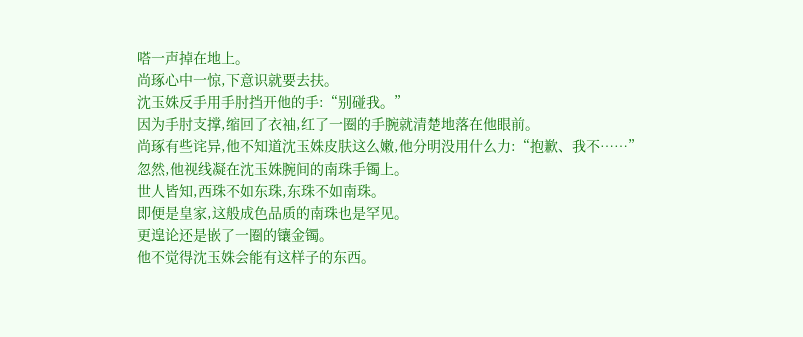嗒一声掉在地上。
尚琢心中一惊,下意识就要去扶。
沈玉姝反手用手肘挡开他的手:“别碰我。”
因为手肘支撑,缩回了衣袖,红了一圈的手腕就清楚地落在他眼前。
尚琢有些诧异,他不知道沈玉姝皮肤这么嫩,他分明没用什么力:“抱歉、我不……”
忽然,他视线凝在沈玉姝腕间的南珠手镯上。
世人皆知,西珠不如东珠,东珠不如南珠。
即便是皇家,这般成色品质的南珠也是罕见。
更遑论还是嵌了一圈的镶金镯。
他不觉得沈玉姝会能有这样子的东西。